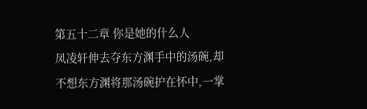第五十二章 你是她的什么人
凤凌轩伸去夺东方渊手中的汤碗,却不想东方渊将那汤碗护在怀中,一掌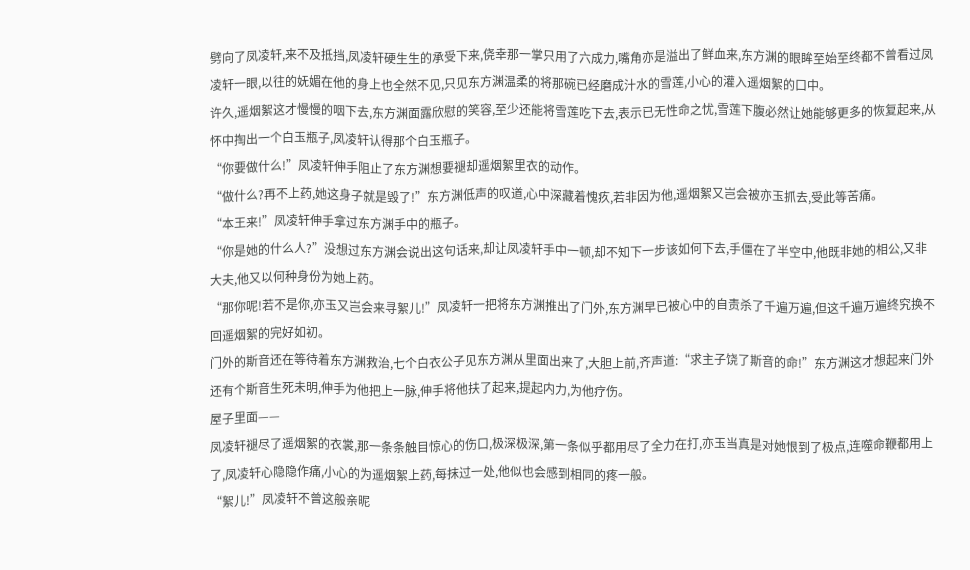劈向了凤凌轩,来不及抵挡,凤凌轩硬生生的承受下来,侥幸那一掌只用了六成力,嘴角亦是溢出了鲜血来,东方渊的眼眸至始至终都不曾看过凤凌轩一眼,以往的妩媚在他的身上也全然不见,只见东方渊温柔的将那碗已经磨成汁水的雪莲,小心的灌入遥烟絮的口中。
许久,遥烟絮这才慢慢的咽下去,东方渊面露欣慰的笑容,至少还能将雪莲吃下去,表示已无性命之忧,雪莲下腹必然让她能够更多的恢复起来,从怀中掏出一个白玉瓶子,凤凌轩认得那个白玉瓶子。
“你要做什么!”凤凌轩伸手阻止了东方渊想要褪却遥烟絮里衣的动作。
“做什么?再不上药,她这身子就是毁了!”东方渊低声的叹道,心中深藏着愧疚,若非因为他,遥烟絮又岂会被亦玉抓去,受此等苦痛。
“本王来!”凤凌轩伸手拿过东方渊手中的瓶子。
“你是她的什么人?”没想过东方渊会说出这句话来,却让凤凌轩手中一顿,却不知下一步该如何下去,手僵在了半空中,他既非她的相公,又非大夫,他又以何种身份为她上药。
“那你呢!若不是你,亦玉又岂会来寻絮儿!”凤凌轩一把将东方渊推出了门外,东方渊早已被心中的自责杀了千遍万遍,但这千遍万遍终究换不回遥烟絮的完好如初。
门外的斯音还在等待着东方渊救治,七个白衣公子见东方渊从里面出来了,大胆上前,齐声道:“求主子饶了斯音的命!”东方渊这才想起来门外还有个斯音生死未明,伸手为他把上一脉,伸手将他扶了起来,提起内力,为他疗伤。
屋子里面——
凤凌轩褪尽了遥烟絮的衣裳,那一条条触目惊心的伤口,极深极深,第一条似乎都用尽了全力在打,亦玉当真是对她恨到了极点,连噬命鞭都用上了,凤凌轩心隐隐作痛,小心的为遥烟絮上药,每抹过一处,他似也会感到相同的疼一般。
“絮儿!”凤凌轩不曾这般亲昵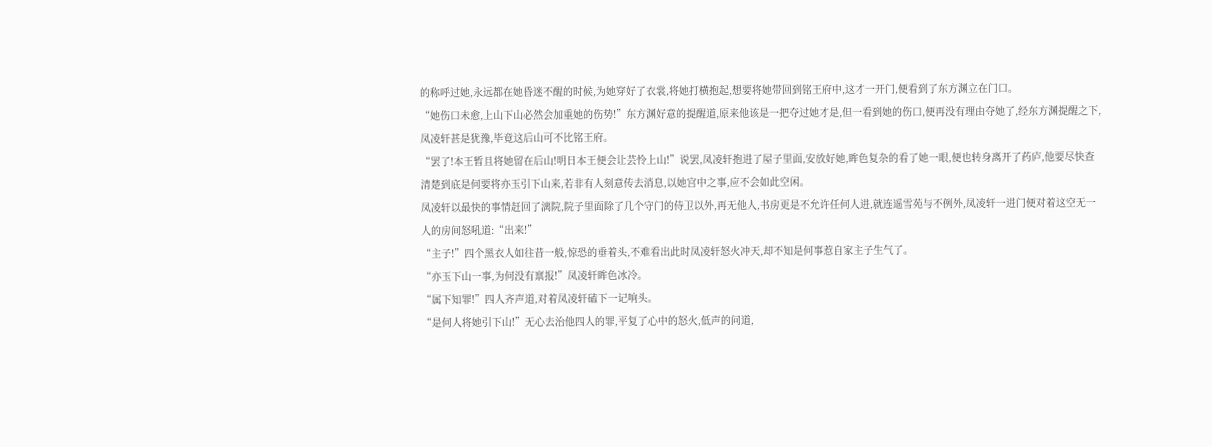的称呼过她,永远都在她昏迷不醒的时候,为她穿好了衣裳,将她打横抱起,想要将她带回到铭王府中,这才一开门,便看到了东方渊立在门口。
“她伤口未愈,上山下山必然会加重她的伤势!”东方渊好意的提醒道,原来他该是一把夺过她才是,但一看到她的伤口,便再没有理由夺她了,经东方渊提醒之下,凤凌轩甚是犹豫,毕竟这后山可不比铭王府。
“罢了!本王暂且将她留在后山!明日本王便会让芸怜上山!”说罢,凤凌轩抱进了屋子里面,安放好她,眸色复杂的看了她一眼,便也转身离开了药庐,他要尽快查清楚到底是何要将亦玉引下山来,若非有人刻意传去消息,以她宫中之事,应不会如此空闲。
凤凌轩以最快的事情赶回了漓院,院子里面除了几个守门的侍卫以外,再无他人,书房更是不允许任何人进,就连遥雪苑与不例外,凤凌轩一进门便对着这空无一人的房间怒吼道:“出来!”
“主子!”四个黑衣人如往昔一般,惊恐的垂着头,不难看出此时凤凌轩怒火冲天,却不知是何事惹自家主子生气了。
“亦玉下山一事,为何没有禀报!”凤凌轩眸色冰冷。
“属下知罪!”四人齐声道,对着凤凌轩磕下一记响头。
“是何人将她引下山!”无心去治他四人的罪,平复了心中的怒火,低声的问道,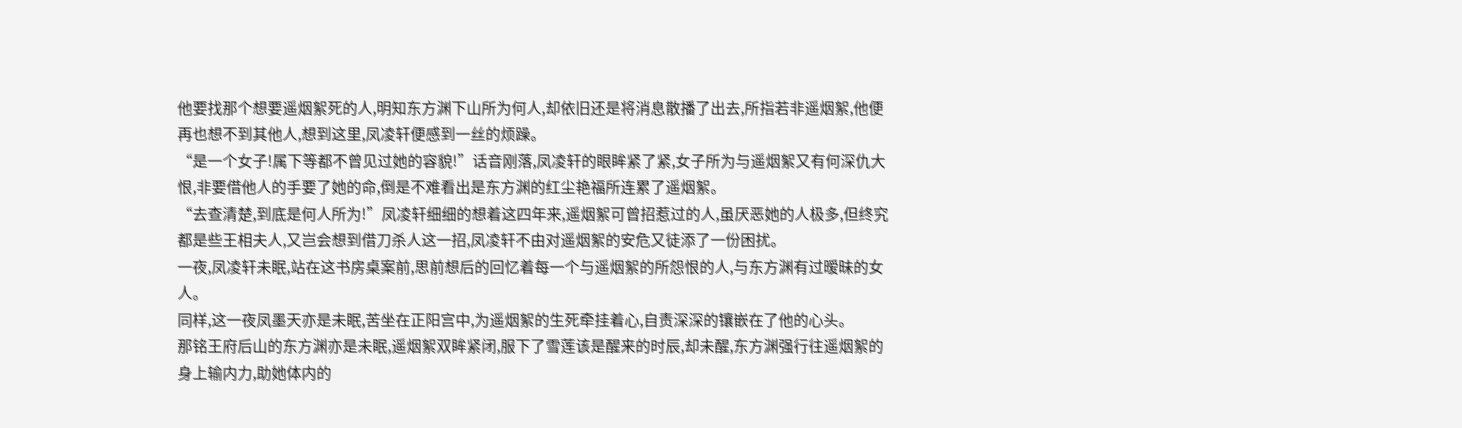他要找那个想要遥烟絮死的人,明知东方渊下山所为何人,却依旧还是将消息散播了出去,所指若非遥烟絮,他便再也想不到其他人,想到这里,凤凌轩便感到一丝的烦躁。
“是一个女子!属下等都不曾见过她的容貌!”话音刚落,凤凌轩的眼眸紧了紧,女子所为与遥烟絮又有何深仇大恨,非要借他人的手要了她的命,倒是不难看出是东方渊的红尘艳福所连累了遥烟絮。
“去查清楚,到底是何人所为!”凤凌轩细细的想着这四年来,遥烟絮可曾招惹过的人,虽厌恶她的人极多,但终究都是些王相夫人,又岂会想到借刀杀人这一招,凤凌轩不由对遥烟絮的安危又徒添了一份困扰。
一夜,凤凌轩未眠,站在这书房桌案前,思前想后的回忆着每一个与遥烟絮的所怨恨的人,与东方渊有过暧昧的女人。
同样,这一夜凤墨天亦是未眠,苦坐在正阳宫中,为遥烟絮的生死牵挂着心,自责深深的镶嵌在了他的心头。
那铭王府后山的东方渊亦是未眠,遥烟絮双眸紧闭,服下了雪莲该是醒来的时辰,却未醒,东方渊强行往遥烟絮的身上输内力,助她体内的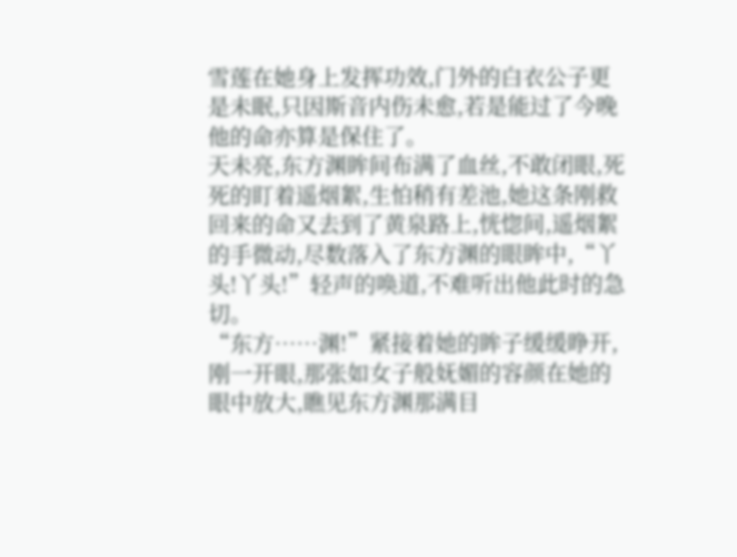雪莲在她身上发挥功效,门外的白衣公子更是未眠,只因斯音内伤未愈,若是能过了今晚他的命亦算是保住了。
天未亮,东方渊眸间布满了血丝,不敢闭眼,死死的盯着遥烟絮,生怕稍有差池,她这条刚救回来的命又去到了黄泉路上,恍惚间,遥烟絮的手微动,尽数落入了东方渊的眼眸中,“丫头!丫头!”轻声的唤道,不难听出他此时的急切。
“东方……渊!”紧接着她的眸子缓缓睁开,刚一开眼,那张如女子般妩媚的容颜在她的眼中放大,瞧见东方渊那满目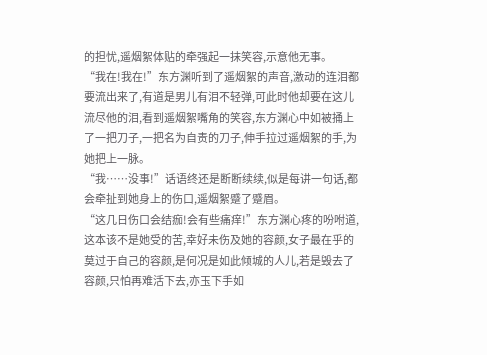的担忧,遥烟絮体贴的牵强起一抹笑容,示意他无事。
“我在!我在!”东方渊听到了遥烟絮的声音,激动的连泪都要流出来了,有道是男儿有泪不轻弹,可此时他却要在这儿流尽他的泪,看到遥烟絮嘴角的笑容,东方渊心中如被捅上了一把刀子,一把名为自责的刀子,伸手拉过遥烟絮的手,为她把上一脉。
“我……没事!”话语终还是断断续续,似是每讲一句话,都会牵扯到她身上的伤口,遥烟絮蹙了蹙眉。
“这几日伤口会结痂!会有些痛痒!”东方渊心疼的吩咐道,这本该不是她受的苦,幸好未伤及她的容颜,女子最在乎的莫过于自己的容颜,是何况是如此倾城的人儿,若是毁去了容颜,只怕再难活下去,亦玉下手如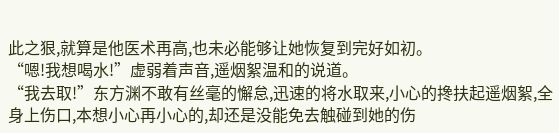此之狠,就算是他医术再高,也未必能够让她恢复到完好如初。
“嗯!我想喝水!”虚弱着声音,遥烟絮温和的说道。
“我去取!”东方渊不敢有丝毫的懈怠,迅速的将水取来,小心的搀扶起遥烟絮,全身上伤口,本想小心再小心的,却还是没能免去触碰到她的伤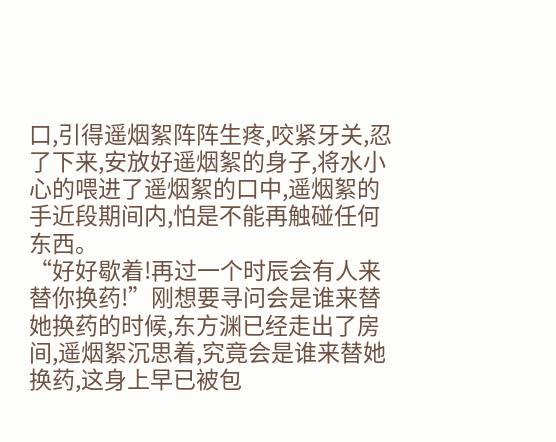口,引得遥烟絮阵阵生疼,咬紧牙关,忍了下来,安放好遥烟絮的身子,将水小心的喂进了遥烟絮的口中,遥烟絮的手近段期间内,怕是不能再触碰任何东西。
“好好歇着!再过一个时辰会有人来替你换药!”刚想要寻问会是谁来替她换药的时候,东方渊已经走出了房间,遥烟絮沉思着,究竟会是谁来替她换药,这身上早已被包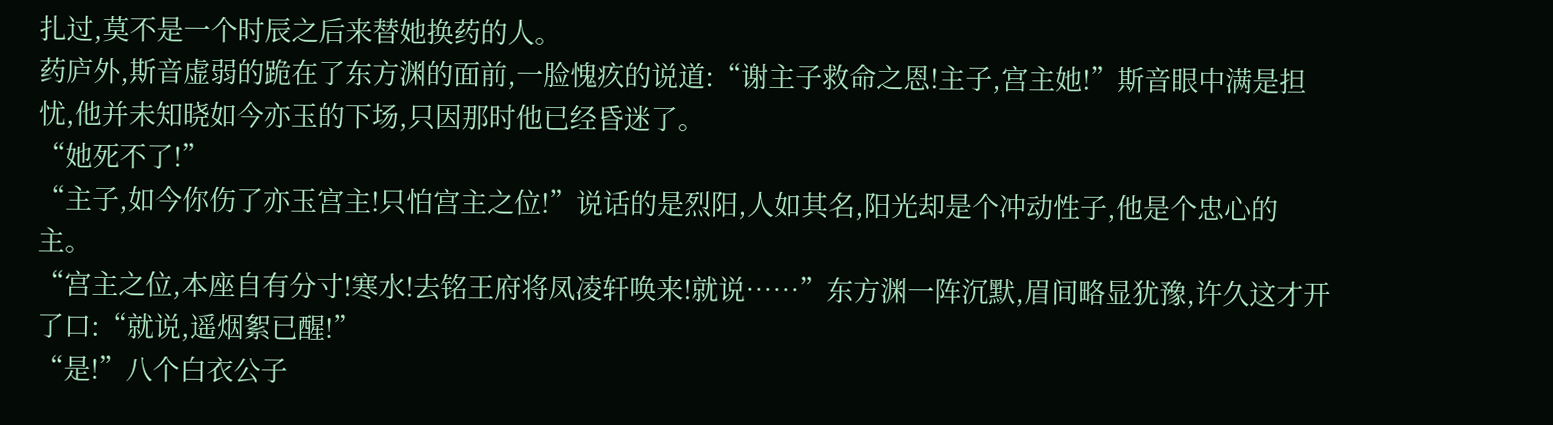扎过,莫不是一个时辰之后来替她换药的人。
药庐外,斯音虚弱的跪在了东方渊的面前,一脸愧疚的说道:“谢主子救命之恩!主子,宫主她!”斯音眼中满是担忧,他并未知晓如今亦玉的下场,只因那时他已经昏迷了。
“她死不了!”
“主子,如今你伤了亦玉宫主!只怕宫主之位!”说话的是烈阳,人如其名,阳光却是个冲动性子,他是个忠心的主。
“宫主之位,本座自有分寸!寒水!去铭王府将凤凌轩唤来!就说……”东方渊一阵沉默,眉间略显犹豫,许久这才开了口:“就说,遥烟絮已醒!”
“是!”八个白衣公子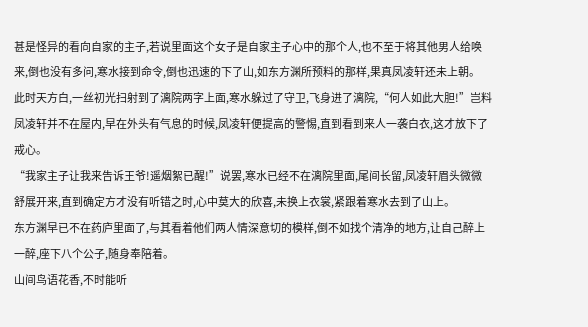甚是怪异的看向自家的主子,若说里面这个女子是自家主子心中的那个人,也不至于将其他男人给唤来,倒也没有多问,寒水接到命令,倒也迅速的下了山,如东方渊所预料的那样,果真凤凌轩还未上朝。
此时天方白,一丝初光扫射到了漓院两字上面,寒水躲过了守卫,飞身进了漓院,“何人如此大胆!”岂料凤凌轩并不在屋内,早在外头有气息的时候,凤凌轩便提高的警惕,直到看到来人一袭白衣,这才放下了戒心。
“我家主子让我来告诉王爷!遥烟絮已醒!”说罢,寒水已经不在漓院里面,尾间长留,凤凌轩眉头微微舒展开来,直到确定方才没有听错之时,心中莫大的欣喜,未换上衣裳,紧跟着寒水去到了山上。
东方渊早已不在药庐里面了,与其看着他们两人情深意切的模样,倒不如找个清净的地方,让自己醉上一醉,座下八个公子,随身奉陪着。
山间鸟语花香,不时能听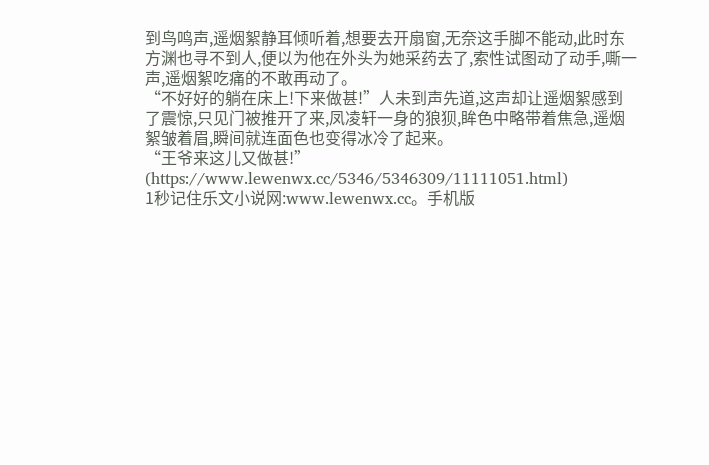到鸟鸣声,遥烟絮静耳倾听着,想要去开扇窗,无奈这手脚不能动,此时东方渊也寻不到人,便以为他在外头为她采药去了,索性试图动了动手,嘶一声,遥烟絮吃痛的不敢再动了。
“不好好的躺在床上!下来做甚!”人未到声先道,这声却让遥烟絮感到了震惊,只见门被推开了来,凤凌轩一身的狼狈,眸色中略带着焦急,遥烟絮皱着眉,瞬间就连面色也变得冰冷了起来。
“王爷来这儿又做甚!”
(https://www.lewenwx.cc/5346/5346309/11111051.html)
1秒记住乐文小说网:www.lewenwx.cc。手机版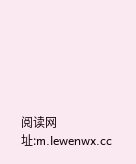阅读网址:m.lewenwx.cc